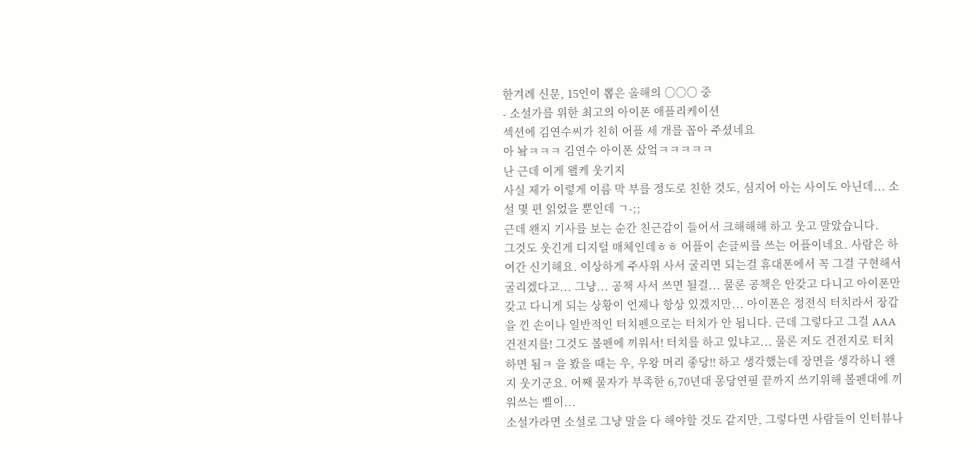한겨례 신문, 15인이 뽑은 올해의 ○○○ 중
- 소설가를 위한 최고의 아이폰 애플리케이션
섹션에 김연수씨가 친히 어플 세 개를 꼽아 주셨네요
아 놬ㅋㅋㅋ 김연수 아이폰 샀엌ㅋㅋㅋㅋㅋ
난 근데 이게 왤케 웃기지
사실 제가 이렇게 이름 막 부를 정도로 친한 것도, 심지어 아는 사이도 아닌데... 소설 몇 편 읽었을 뿐인데 ㄱ-;;
근데 왠지 기사를 보는 순간 친근감이 들어서 크해해해 하고 웃고 말았습니다.
그것도 웃긴게 디지털 매체인데ㅎㅎ 어플이 손글씨를 쓰는 어플이네요. 사람은 하여간 신기해요. 이상하게 주사위 사서 굴리면 되는걸 휴대폰에서 꼭 그걸 구현해서 굴리겠다고... 그냥... 공책 사서 쓰면 될걸... 물론 공책은 안갖고 다니고 아이폰만 갖고 다니게 되는 상황이 언제나 항상 있겠지만... 아이폰은 정전식 터치라서 장갑을 낀 손이나 일반적인 터치펜으로는 터치가 안 됩니다. 근데 그렇다고 그걸 AAA건전지를! 그것도 볼펜에 끼워서! 터치를 하고 있냐고... 물론 저도 건전지로 터치하면 됨ㅋ 을 봤을 때는 우, 우왕 머리 좋당!! 하고 생각했는데 장면을 생각하니 왠지 웃기군요. 어째 물자가 부족한 6,70년대 몽당연필 끝까지 쓰기위해 볼펜대에 끼워쓰는 삘이...
소설가라면 소설로 그냥 말을 다 해야할 것도 같지만, 그렇다면 사람들이 인터뷰나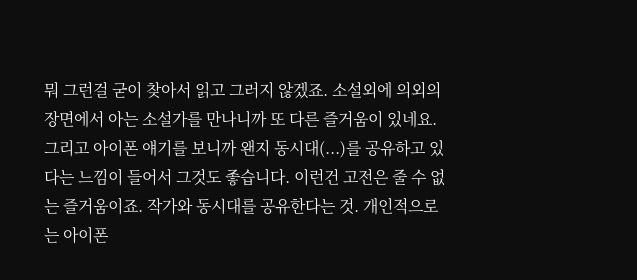뭐 그런걸 굳이 찾아서 읽고 그러지 않겠죠. 소설외에 의외의 장면에서 아는 소설가를 만나니까 또 다른 즐거움이 있네요. 그리고 아이폰 얘기를 보니까 왠지 동시대(...)를 공유하고 있다는 느낌이 들어서 그것도 좋습니다. 이런건 고전은 줄 수 없는 즐거움이죠. 작가와 동시대를 공유한다는 것. 개인적으로는 아이폰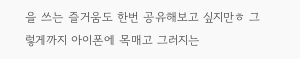을 쓰는 즐거움도 한번 공유해보고 싶지만ㅎ 그렇게까지 아이폰에 목매고 그러지는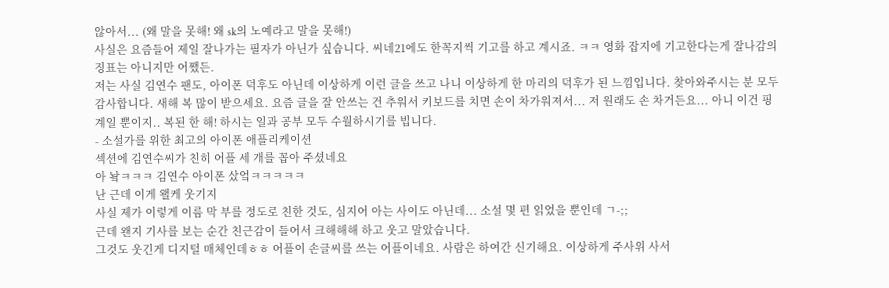않아서... (왜 말을 못해! 왜 sk의 노예라고 말을 못해!)
사실은 요즘들어 제일 잘나가는 필자가 아닌가 싶습니다. 씨네21에도 한꼭지씩 기고를 하고 계시죠. ㅋㅋ 영화 잡지에 기고한다는게 잘나감의 징표는 아니지만 어쨌든.
저는 사실 김연수 팬도, 아이폰 덕후도 아닌데 이상하게 이런 글을 쓰고 나니 이상하게 한 마리의 덕후가 된 느낌입니다. 찾아와주시는 분 모두 감사합니다. 새해 복 많이 받으세요. 요즘 글을 잘 안쓰는 건 추워서 키보드를 치면 손이 차가워져서... 저 원래도 손 차거든요... 아니 이건 핑계일 뿐이지.. 복된 한 해! 하시는 일과 공부 모두 수월하시기를 빕니다.
- 소설가를 위한 최고의 아이폰 애플리케이션
섹션에 김연수씨가 친히 어플 세 개를 꼽아 주셨네요
아 놬ㅋㅋㅋ 김연수 아이폰 샀엌ㅋㅋㅋㅋㅋ
난 근데 이게 왤케 웃기지
사실 제가 이렇게 이름 막 부를 정도로 친한 것도, 심지어 아는 사이도 아닌데... 소설 몇 편 읽었을 뿐인데 ㄱ-;;
근데 왠지 기사를 보는 순간 친근감이 들어서 크해해해 하고 웃고 말았습니다.
그것도 웃긴게 디지털 매체인데ㅎㅎ 어플이 손글씨를 쓰는 어플이네요. 사람은 하여간 신기해요. 이상하게 주사위 사서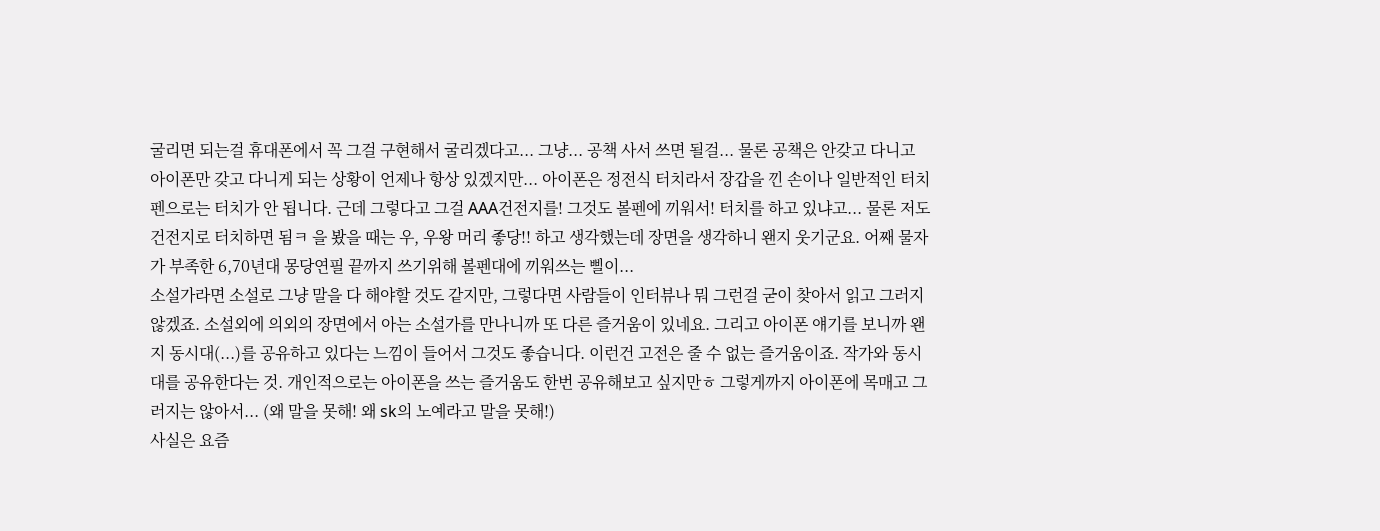굴리면 되는걸 휴대폰에서 꼭 그걸 구현해서 굴리겠다고... 그냥... 공책 사서 쓰면 될걸... 물론 공책은 안갖고 다니고 아이폰만 갖고 다니게 되는 상황이 언제나 항상 있겠지만... 아이폰은 정전식 터치라서 장갑을 낀 손이나 일반적인 터치펜으로는 터치가 안 됩니다. 근데 그렇다고 그걸 AAA건전지를! 그것도 볼펜에 끼워서! 터치를 하고 있냐고... 물론 저도 건전지로 터치하면 됨ㅋ 을 봤을 때는 우, 우왕 머리 좋당!! 하고 생각했는데 장면을 생각하니 왠지 웃기군요. 어째 물자가 부족한 6,70년대 몽당연필 끝까지 쓰기위해 볼펜대에 끼워쓰는 삘이...
소설가라면 소설로 그냥 말을 다 해야할 것도 같지만, 그렇다면 사람들이 인터뷰나 뭐 그런걸 굳이 찾아서 읽고 그러지 않겠죠. 소설외에 의외의 장면에서 아는 소설가를 만나니까 또 다른 즐거움이 있네요. 그리고 아이폰 얘기를 보니까 왠지 동시대(...)를 공유하고 있다는 느낌이 들어서 그것도 좋습니다. 이런건 고전은 줄 수 없는 즐거움이죠. 작가와 동시대를 공유한다는 것. 개인적으로는 아이폰을 쓰는 즐거움도 한번 공유해보고 싶지만ㅎ 그렇게까지 아이폰에 목매고 그러지는 않아서... (왜 말을 못해! 왜 sk의 노예라고 말을 못해!)
사실은 요즘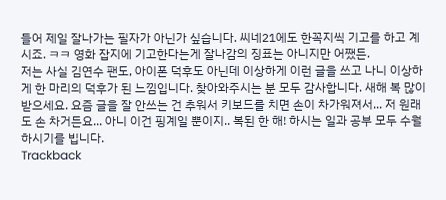들어 제일 잘나가는 필자가 아닌가 싶습니다. 씨네21에도 한꼭지씩 기고를 하고 계시죠. ㅋㅋ 영화 잡지에 기고한다는게 잘나감의 징표는 아니지만 어쨌든.
저는 사실 김연수 팬도, 아이폰 덕후도 아닌데 이상하게 이런 글을 쓰고 나니 이상하게 한 마리의 덕후가 된 느낌입니다. 찾아와주시는 분 모두 감사합니다. 새해 복 많이 받으세요. 요즘 글을 잘 안쓰는 건 추워서 키보드를 치면 손이 차가워져서... 저 원래도 손 차거든요... 아니 이건 핑계일 뿐이지.. 복된 한 해! 하시는 일과 공부 모두 수월하시기를 빕니다.
Trackback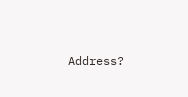Address?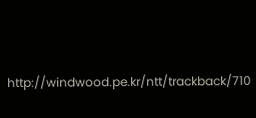http://windwood.pe.kr/ntt/trackback/710